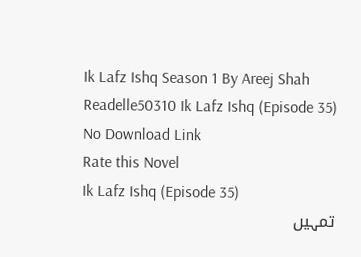Ik Lafz Ishq Season 1 By Areej Shah Readelle50310 Ik Lafz Ishq (Episode 35)
No Download Link
Rate this Novel
Ik Lafz Ishq (Episode 35)
تمہیں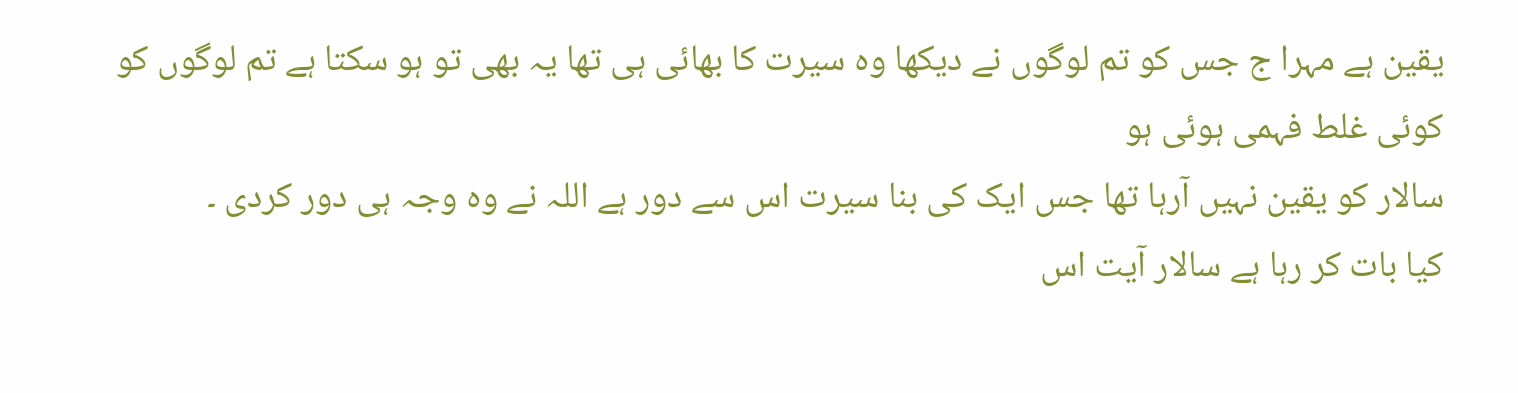یقین ہے مہرا ج جس کو تم لوگوں نے دیکھا وہ سیرت کا بھائی ہی تھا یہ بھی تو ہو سکتا ہے تم لوگوں کو کوئی غلط فہمی ہوئی ہو
سالار کو یقین نہیں آرہا تھا جس ایک کی بنا سیرت اس سے دور ہے اللہ نے وہ وجہ ہی دور کردی ۔
کیا بات کر رہا ہے سالار آیت اس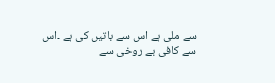سے ملی ہے اس سے باتیں کی ہے ۔اس سے کافی بے روخی سے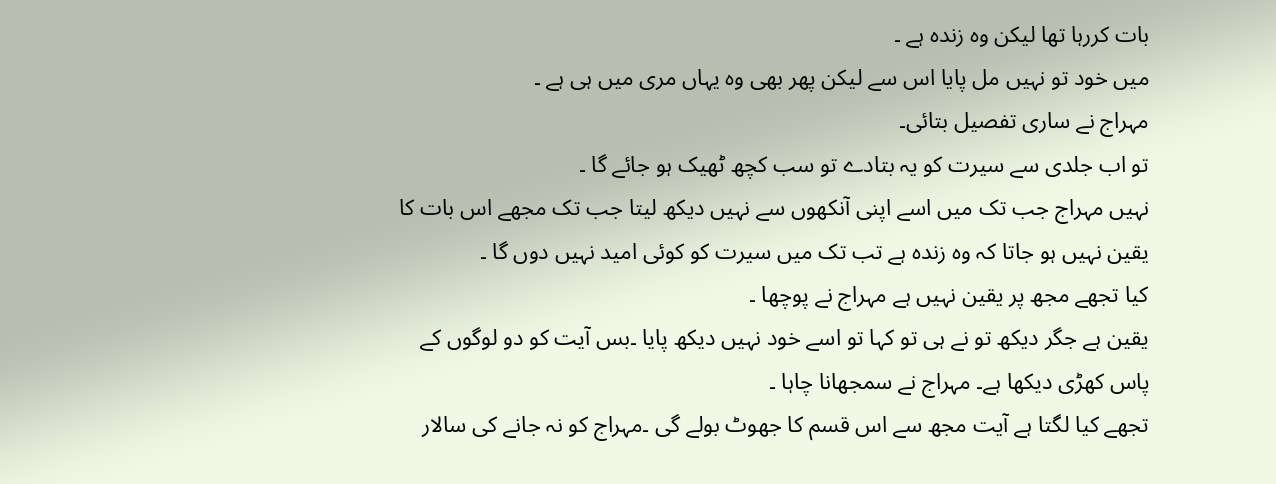بات کررہا تھا لیکن وہ زندہ ہے ۔
میں خود تو نہیں مل پایا اس سے لیکن پھر بھی وہ یہاں مری میں ہی ہے ۔
مہراج نے ساری تفصیل بتائی۔
تو اب جلدی سے سیرت کو یہ بتادے تو سب کچھ ٹھیک ہو جائے گا ۔
نہیں مہراج جب تک میں اسے اپنی آنکھوں سے نہیں دیکھ لیتا جب تک مجھے اس بات کا یقین نہیں ہو جاتا کہ وہ زندہ ہے تب تک میں سیرت کو کوئی امید نہیں دوں گا ۔
کیا تجھے مجھ پر یقین نہیں ہے مہراج نے پوچھا ۔
یقین ہے جگر دیکھ تو نے ہی تو کہا تو اسے خود نہیں دیکھ پایا ۔بس آیت کو دو لوگوں کے پاس کھڑی دیکھا ہے۔ مہراج نے سمجھانا چاہا ۔
تجھے کیا لگتا ہے آیت مجھ سے اس قسم کا جھوٹ بولے گی ۔مہراج کو نہ جانے کی سالار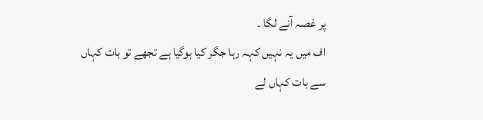پر غصہ آنے لگا ۔
اف میں یہ نہیں کہہ رہا جگر کیا ہوگیا ہے تجھے تو بات کہاں سے بات کہاں لے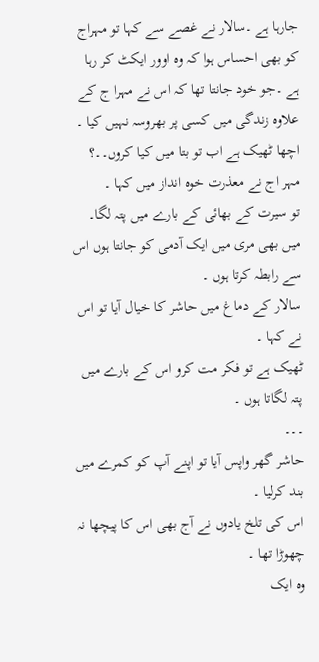جارہا ہے ۔سالار نے غصے سے کہا تو مہراج کو بھی احساس ہوا کہ وہ اوور ایکٹ کر رہا ہے ۔جو خود جانتا تھا کہ اس نے مہرا ج کے علاوہ زندگی میں کسی پر بھروسہ نہیں کیا ۔
اچھا ٹھیک ہے اب تو بتا میں کیا کروں۔۔؟ مہر اج نے معذرت خوہ انداز میں کہا ۔
تو سیرت کے بھائی کے بارے میں پتہ لگا۔
میں بھی مری میں ایک آدمی کو جانتا ہوں اس سے رابطہ کرتا ہوں ۔
سالار کے دماغ میں حاشر کا خیال آیا تو اس نے کہا ۔
ٹھیک ہے تو فکر مت کرو اس کے بارے میں پتہ لگاتا ہوں ۔
۔۔۔
حاشر گھر واپس آیا تو اپنے آپ کو کمرے میں بند کرلیا ۔
اس کی تلخ یادوں نے آج بھی اس کا پیچھا نہ چھوڑا تھا ۔
وہ ایک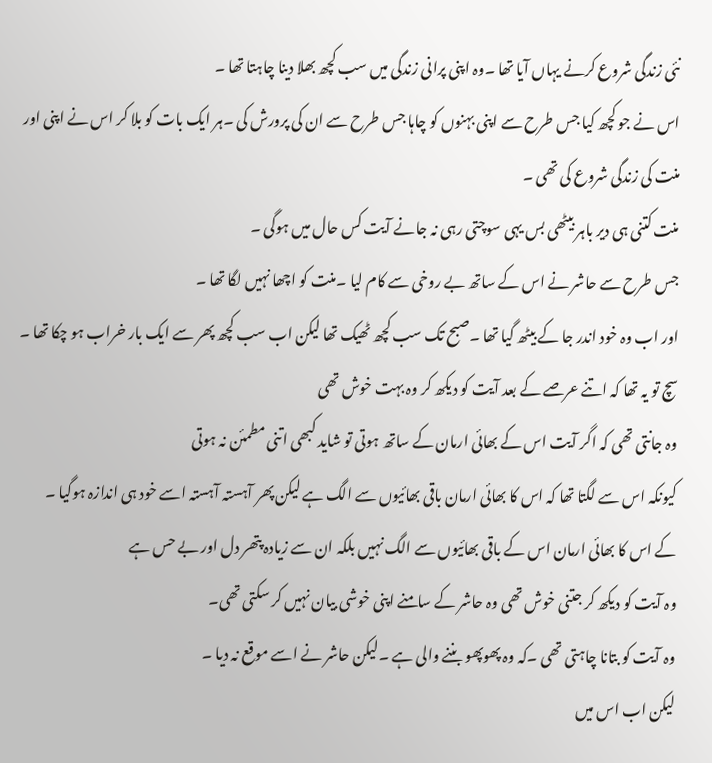نئی زندگی شروع کرنے یہاں آیا تھا ۔وہ اپنی پرانی زندگی میں سب کچھ بھلا دینا چاہتا تھا ۔
اس نے جو کچھ کیا جس طرح سے اپنی بہنوں کو چاہا جس طرح سے ان کی پرورش کی ۔ہر ایک بات کو بلا کر اس نے اپنی اور منت کی زندگی شروع کی تھی ۔
منت کتنی ہی دیر باہر بیٹھی بس یہی سوچتی رہی نہ جانے آیت کس حال میں ہوگی ۔
جس طرح سے حاشر نے اس کے ساتھ بے روخی سے کام لیا ۔منت کو اچھا نہیں لگا تھا ۔
اور اب وہ خود اندر جا کے بیٹھ گیا تھا ۔صبح تک سب کچھ ٹھیک تھا لیکن اب سب کچھ پھر سے ایک بار خراب ہو چکا تھا ۔
سچ تو یہ تھا کہ اتنے عرصے کے بعد آیت کو دیکھ کر وہ بہت خوش تھی
وہ جانتی تھی کہ اگر آیت اس کے بھائی ارمان کے ساتھ ہوتی تو شاید کبھی اتنی مطمئن نہ ہوتی
کیونکہ اس سے لگتا تھا کہ اس کا بھائی ارمان باقی بھائیوں سے الگ ہے لیکن پھر آہستہ آہستہ اسے خود ہی اندازہ ہوگیا ۔
کے اس کا بھائی ارمان اس کے باقی بھائیوں سے الگ نہیں بلکہ ان سے زیادہ پتھر دل اور بے حس ہے
وہ آیت کو دیکھ کر جتنی خوش تھی وہ حاشر کے سامنے اپنی خوشی بیان نہیں کر سکتی تھی۔
وہ آیت کو بتانا چاہتی تھی ۔کہ وہ پھوپھو بننے والی ہے ۔لیکن حاشر نے اسے موقع نہ دیا ۔
لیکن اب اس میں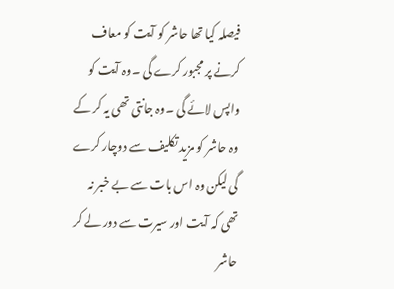فیصلہ کیا تھا حاشر کو آیت کو معاف کرنے پر مجبور کرے گی ۔وہ آیت کو واپس لائے گی ۔وہ جانتی تھی یہ کر کے وہ حاشر کو مزید تکلیف سے دوچار کرے گی لیکن وہ اس بات سے بے خبر نہ تھی کہ آیت اور سیرت سے دور لے کر حاشر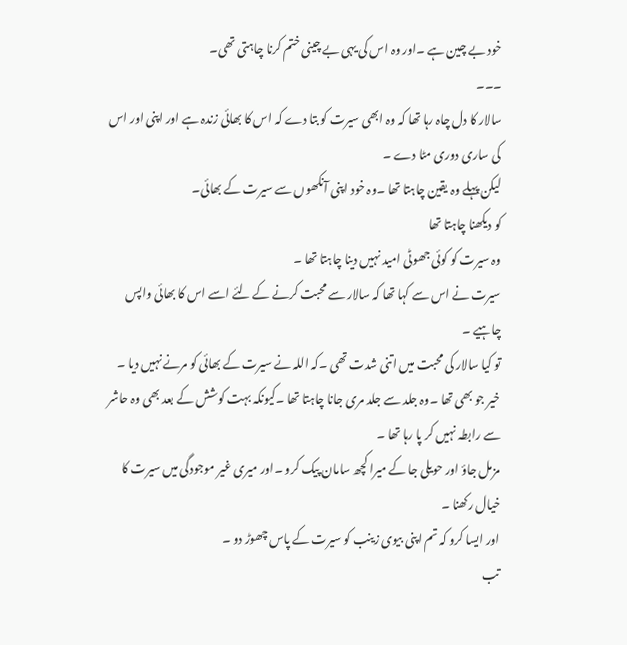خود بے چین ہے ۔اور وہ اس کی یہی بے چینی ختم کرنا چاہتی تھی۔
۔۔۔
سالار کا دل چاہ رہا تھا کہ وہ ابھی سیرت کو بتا دے کہ اس کا بھائی زندہ ہے اور اپنی اور اس کی ساری دوری مٹا دے ۔
لیکن پہلے وہ یقین چاہتا تھا ۔وہ خود اپنی آنکھوں سے سیرت کے بھائی۔
کو دیکھنا چاہتا تھا
وہ سیرت کو کوئی جھوٹی امید نہیں دینا چاہتا تھا ۔
سیرت نے اس سے کہا تھا کہ سالار سے محبت کرنے کے لئے اسے اس کا بھائی واپس چاہیے ۔
تو کیا سالار کی محبت میں اتنی شدت تھی ۔کہ اللہ نے سیرت کے بھائی کو مرنے نہیں دیا ۔
خیر جو بھی تھا ۔وہ جلد سے جلد مری جانا چاہتا تھا ۔کیونکہ بہت کوشش کے بعد بھی وہ حاشر سے رابطہ نہیں کر پا رہا تھا ۔
مزمل جاؤ اور حویلی جا کے میرا کچھ سامان پیک کرو ۔اور میری غیر موجودگی میں سیرت کا خیال رکھنا ۔
اور ایسا کرو کہ تم اپنی بیوی زینب کو سیرت کے پاس چھوڑ دو ۔
تب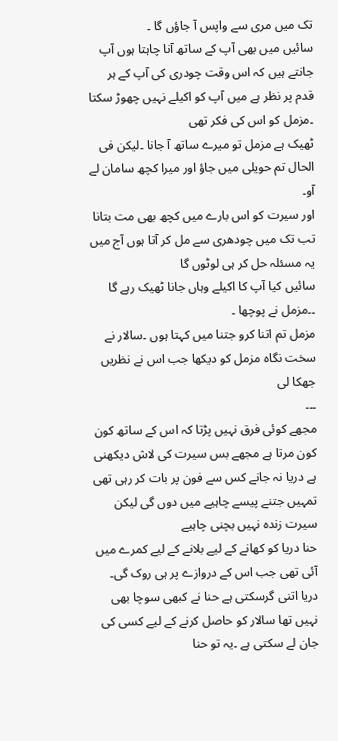تک میں مری سے واپس آ جاؤں گا ۔
سائیں میں بھی آپ کے ساتھ آنا چاہتا ہوں آپ جانتے ہیں کہ اس وقت چودری کی آپ کے ہر قدم پر نظر ہے میں آپ کو اکیلے نہیں چھوڑ سکتا ۔مزمل کو اس کی فکر تھی
ٹھیک ہے مزمل تو میرے ساتھ آ جانا ۔لیکن فی الحال تم حویلی میں جاؤ اور میرا کچھ سامان لے آو۔
اور سیرت کو اس بارے میں کچھ بھی مت بتانا
تب تک میں چودھری سے مل کر آتا ہوں آج میں یہ مسئلہ حل کر ہی لوٹوں گا
سائیں کیا آپ کا اکیلے وہاں جانا ٹھیک رہے گا ۔۔مزمل نے پوچھا ۔
مزمل تم اتنا کرو جتنا میں کہتا ہوں ۔سالار نے سخت نگاہ مزمل کو دیکھا جب اس نے نظریں جھکا لی
۔۔۔
مجھے کوئی فرق نہیں پڑتا کہ اس کے ساتھ کون کون مرتا ہے مجھے بس سیرت کی لاش دیکھنی ہے دریا نہ جانے کس سے فون پر بات کر رہی تھی
تمہیں جتنے پیسے چاہیے میں دوں گی لیکن سیرت زندہ نہیں بچنی چاہیے
حنا دریا کو کھانے کے لیے بلانے کے لیے کمرے میں آئی تھی جب اس کے دروازے پر ہی روک گی۔
دریا اتنی گرسکتی ہے حنا نے کبھی سوچا بھی نہیں تھا سالار کو حاصل کرنے کے لیے کسی کی جان لے سکتی ہے ۔یہ تو حنا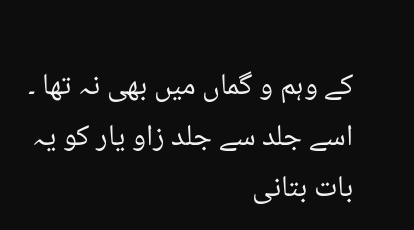کے وہم و گماں میں بھی نہ تھا ۔
اسے جلد سے جلد زاو یار کو یہ بات بتانی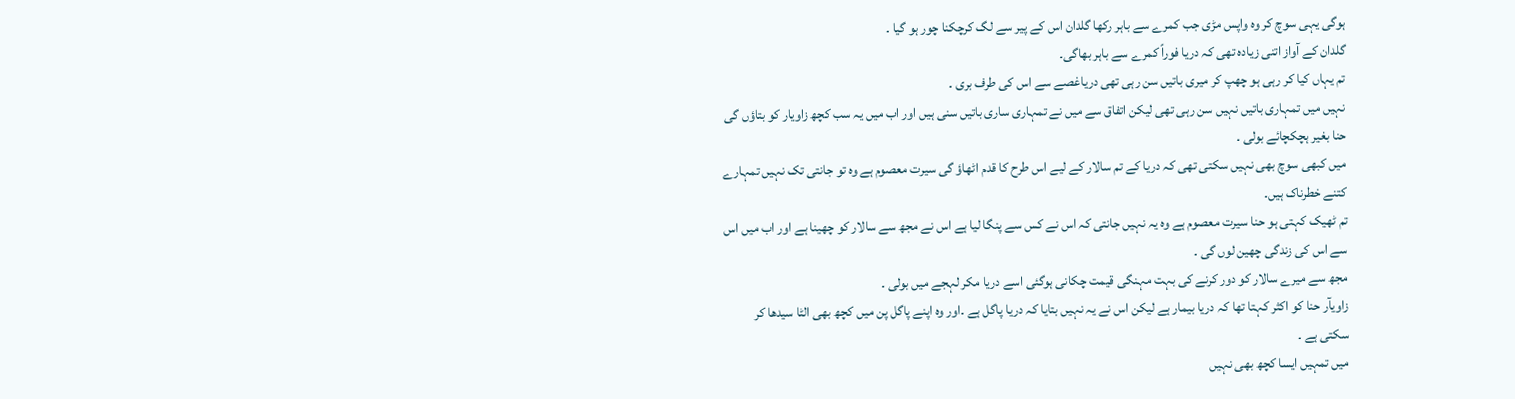ہوگی یہی سوچ کر وہ واپس مڑی جب کمرے سے باہر رکھا گلدان اس کے پیر سے لگ کرچکنا چور ہو گیا ۔
گلدان کے آواز اتنی زیادہ تھی کہ دریا فوراً کمرے سے باہر بھاگی۔
تم یہاں کیا کر رہی ہو چھپ کر میری باتیں سن رہی تھی دریاغصے سے اس کی طرف بری ۔
نہیں میں تمہاری باتیں نہیں سن رہی تھی لیکن اتفاق سے میں نے تمہاری ساری باتیں سنی ہیں اور اب میں یہ سب کچھ زاویار کو بتاؤں گی حنا بغیر ہچکچائے بولی ۔
میں کبھی سوچ بھی نہیں سکتی تھی کہ دریا کے تم سالار کے لیے اس طرح کا قدم اٹھاؤ گی سیرت معصوم ہے وہ تو جانتی تک نہیں تمہارے کتنے خطرناک ہیں۔
تم ٹھیک کہتی ہو حنا سیرت معصوم ہے وہ یہ نہیں جانتی کہ اس نے کس سے پنگا لیا ہے اس نے مجھ سے سالار کو چھینا ہے اور اب میں اس سے اس کی زندگی چھین لوں گی ۔
مجھ سے میرے سالار کو دور کرنے کی بہت مہنگی قیمت چکانی ہوگئی اسے دریا مکر لہجے میں بولی ۔
زاویآر حنا کو اکثر کہتا تھا کہ دریا بیمار ہے لیکن اس نے یہ نہیں بتایا کہ دریا پاگل ہے ۔اور وہ اپنے پاگل پن میں کچھ بھی الٹا سیدھا کر سکتی ہے ۔
میں تمہیں ایسا کچھ بھی نہیں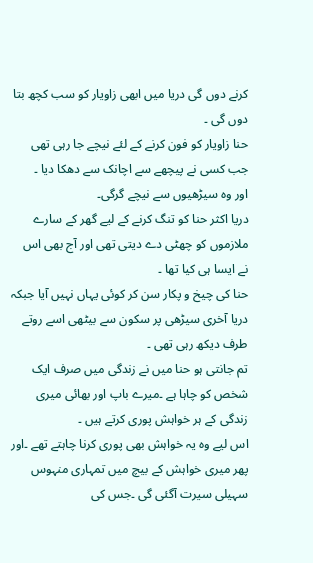کرنے دوں گی دریا میں ابھی زاویار کو سب کچھ بتا دوں گی ۔
حنا زاویار کو فون کرنے کے لئے نیچے جا رہی تھی جب کسی نے پیچھے سے اچانک سے دھکا دیا ۔
اور وہ سیڑھیوں سے نیچے گرگی۔
دریا اکثر حنا کو تنگ کرنے کے لیے گھر کے سارے ملازموں کو چھٹی دے دیتی تھی اور آج بھی اس نے ایسا ہی کیا تھا ۔
حنا کی چیخ و پکار سن کر کوئی یہاں نہیں آیا جبکہ دریا آخری سیڑھی پر سکون سے بیٹھی اسے روتے طرف دیکھ رہی تھی ۔
تم جانتی ہو حنا میں نے زندگی میں صرف ایک شخص کو چاہا ہے ۔میرے باپ اور بھائی میری زندگی کے ہر خواہش پوری کرتے ہیں ۔
اس لیے وہ یہ خواہش بھی پوری کرنا چاہتے تھے ۔اور پھر میری خواہش کے بیچ میں تمہاری منہوس سہیلی سیرت آگئی گی ۔جس کی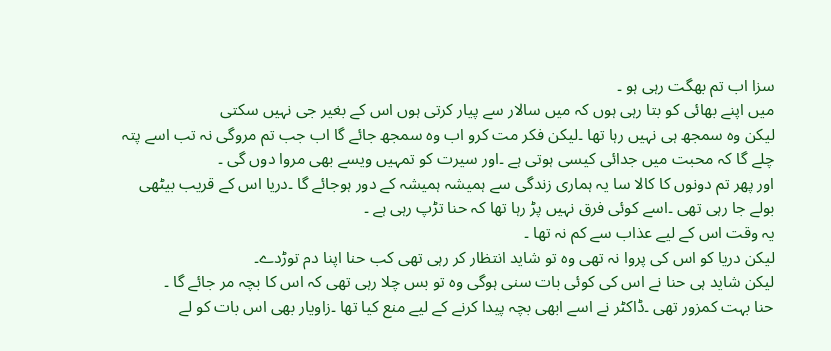سزا اب تم بھگت رہی ہو ۔
میں اپنے بھائی کو بتا رہی ہوں کہ میں سالار سے پیار کرتی ہوں اس کے بغیر جی نہیں سکتی
لیکن وہ سمجھ ہی نہیں رہا تھا ۔لیکن فکر مت کرو اب وہ سمجھ جائے گا اب جب تم مروگی نہ تب اسے پتہ چلے گا کہ محبت میں جدائی کیسی ہوتی ہے ۔اور سیرت کو تمہیں ویسے بھی مروا دوں گی ۔
اور پھر تم دونوں کا کالا سا یہ ہماری زندگی سے ہمیشہ ہمیشہ کے دور ہوجائے گا ۔دریا اس کے قریب بیٹھی بولے جا رہی تھی ۔اسے کوئی فرق نہیں پڑ رہا تھا کہ حنا تڑپ رہی ہے ۔
یہ وقت اس کے لیے عذاب سے کم نہ تھا ۔
لیکن دریا کو اس کی پروا نہ تھی وہ تو شاید انتظار کر رہی تھی کب حنا اپنا دم توڑدے۔
لیکن شاید ہی حنا نے اس کی کوئی بات سنی ہوگی وہ تو بس چلا رہی تھی کہ اس کا بچہ مر جائے گا ۔
حنا بہت کمزور تھی ۔ڈاکٹر نے اسے ابھی بچہ پیدا کرنے کے لیے منع کیا تھا ۔زاویار بھی اس بات کو لے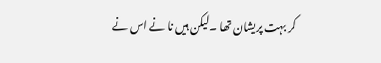کر بہت پریشان تھا ۔لیکن ہیں نا نے اس نے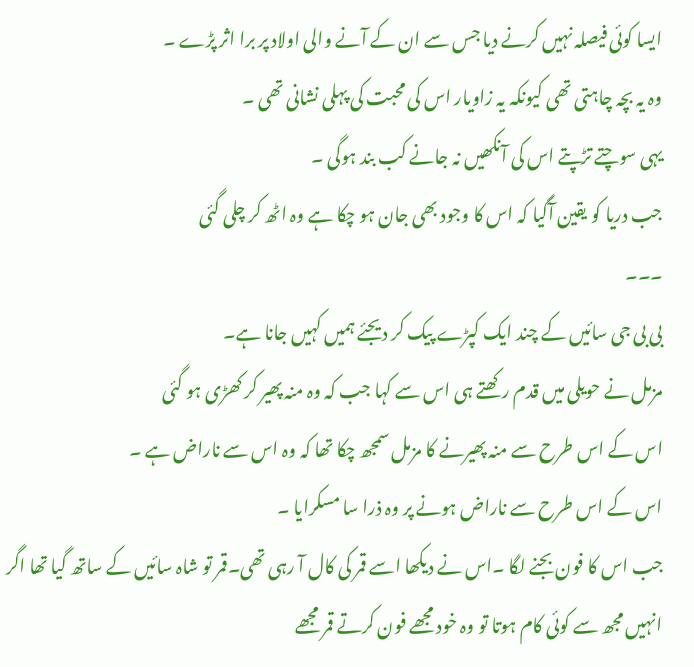ایسا کوئی فیصلہ نہیں کرنے دیا جس سے ان کے آنے والی اولاد پر برا اثر پڑے ۔
وہ یہ بچہ چاہتی تھی کیونکہ یہ زاویار اس کی محبت کی پہلی نشانی تھی ۔
یہی سوچتے تڑپتے اس کی آنکھیں نہ جانے کب بند ہوگی ۔
جب دریا کو یقین آگیا کہ اس کا وجود بھی جان ہو چکا ہے وہ اٹھ کر چلی گئی
۔۔۔
بی بی جی سائیں کے چند ایک کپڑے پیک کر دیجئے ہمیں کہیں جانا ہے۔
مزمل نے حویلی میں قدم رکھتے ہی اس سے کہا جب کہ وہ منہ پھیر کر کھڑی ہو گئی
اس کے اس طرح سے منہ پھیرنے کا مزمل سمجھ چکا تھا کہ وہ اس سے ناراض ہے ۔
اس کے اس طرح سے ناراض ہونے پر وہ ذرا سا مسکرایا ۔
جب اس کا فون بجنے لگا ۔اس نے دیکھا اسے قمر کی کال آ رہی تھی۔قمر تو شاہ سائیں کے ساتھ گیا تھا اگر انہیں مجھ سے کوئی کام ہوتا تو وہ خود مجھے فون کرتے قمر مجھے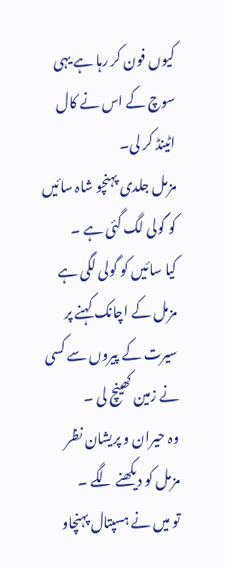کیوں فون کر رہا ہے یہی سوچ کے اس نے کال اٹینڈ کر لی۔
مزمل جلدی پہنچو شاہ سائیں کو گولی لگ گئی ہے ۔
کیا سائیں کو گولی لگی ہے مزمل کے اچانک کہنے پر سیرت کے پیروں سے کسی نے زمین کھینچ لی ۔
وہ حیران و پریشان نظر مزمل کو دیکھنے لگے ۔
تو میں نے ہسپتال پہنچاو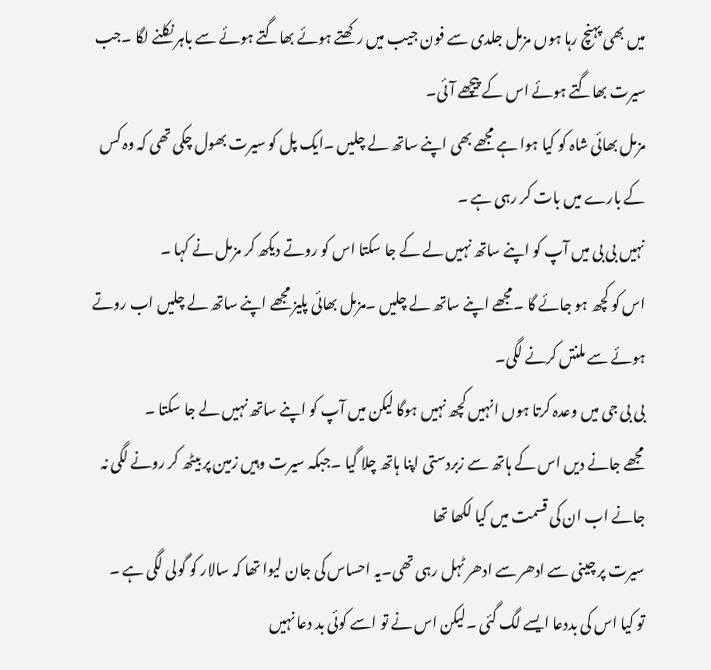میں بھی پہنچ رہا ہوں مزمل جلدی سے فون جیب میں رکھتے ہوئے بھاگتے ہوئے سے باہر نکلنے لگا ۔جب سیرت بھاگتے ہوئے اس کے پیچھے آئی۔
مزمل بھائی شاہ کو کیا ہوا ہے مجھے بھی اپنے ساتھ لے چلیں ۔ایک پل کو سیرت بھول چکی تھی کہ وہ کس کے بارے میں بات کر رہی ہے ۔
نہیں بی بی میں آپ کو اپنے ساتھ نہیں لے کے جا سکتا اس کو روتے دیکھ کر مزمل نے کہا ۔
اس کو کچھ ہو جائے گا ۔مجھے اپنے ساتھ لے چلیں ۔مزمل بھائی پلیز مجھے اپنے ساتھ لے چلیں اب روتے ہوئے سے ملنتں کرنے لگی۔
بی بی جی میں وعدہ کرتا ہوں انہیں کچھ نہیں ہوگا لیکن میں آپ کو اپنے ساتھ نہیں لے جا سکتا ۔
مجھے جانے دیں اس کے ہاتھ سے زبردستی اپنا ہاتھ چلا گیا ۔جبکہ سیرت وہیں زمین پر بیٹھ کر رونے لگی نہ جانے اب ان کی قسمت میں کیا لکھا تھا
سیرت پر چینی سے ادھر سے ادھر ٹہل رہی تھی۔یہ احساس کی جان لیوا تھا کہ سالار کو گولی لگی ہے ۔
تو کیا اس کی بددعا ایسے لگ گئی ۔لیکن اس نے تو اسے کوئی بد دعا نہیں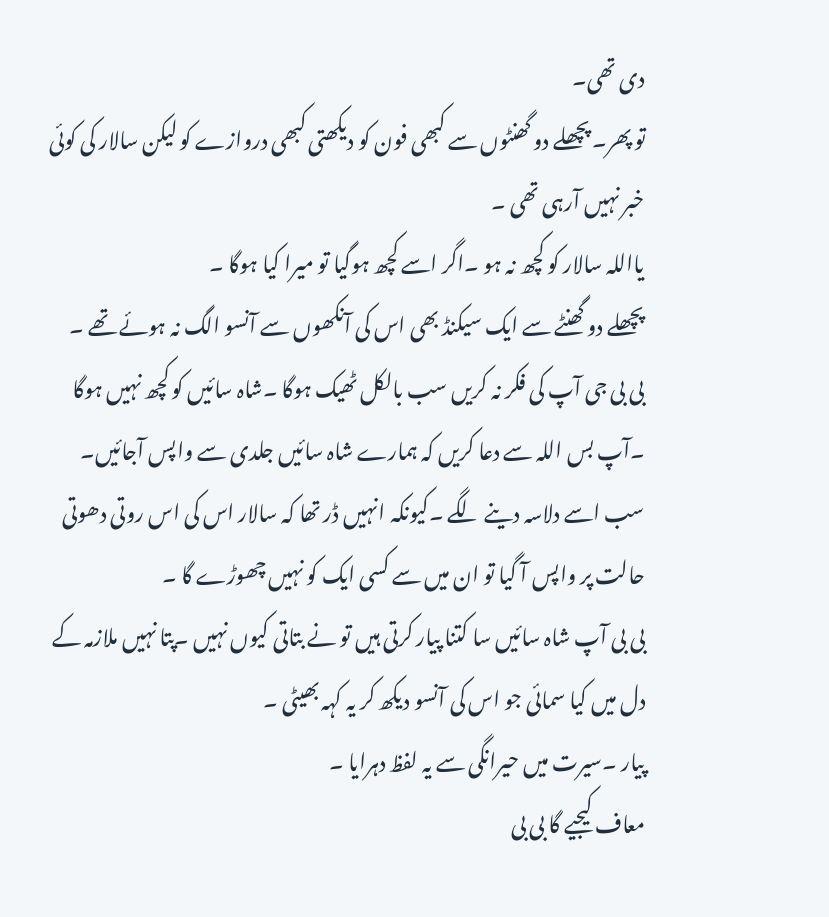دی تھی۔
تو پھر۔ پچھلے دو گھنٹوں سے کبھی فون کو دیکھتی کبھی دروازے کو لیکن سالار کی کوئی خبر نہیں آرہی تھی ۔
یااللہ سالار کو کچھ نہ ہو ۔اگر اسے کچھ ہوگیا تو میرا کیا ہوگا ۔
پچھلے دو گھنٹے سے ایک سیکنڈ بھی اس کی آنکھوں سے آنسو الگ نہ ہوئے تھے ۔
بی بی جی آپ کی فکر نہ کریں سب بالکل ٹھیک ہوگا ۔شاہ سائیں کو کچھ نہیں ہوگا ۔آپ بس اللہ سے دعا کریں کہ ہمارے شاہ سائیں جلدی سے واپس آجائیں۔
سب اسے دلاسہ دینے لگے ۔کیونکہ انہیں ڈر تھا کہ سالار اس کی اس روتی دھوتی حالت پر واپس آ گیا تو ان میں سے کسی ایک کو نہیں چھوڑے گا ۔
بی بی آپ شاہ سائیں سا کتنا پیار کرتی ہیں تو نے بتاتی کیوں نہیں ۔پتا نہیں ملازمہ کے دل میں کیا سمائی جو اس کی آنسو دیکھ کر یہ کہہ بھیٹی ۔
پیار ۔سیرت میں حیرانگی سے یہ لفظ دہرایا ۔
معاف کیجیے گا بی بی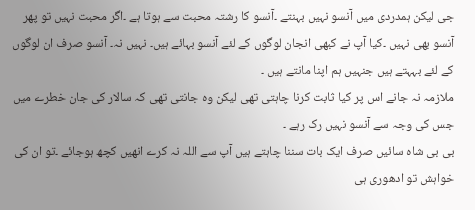جی لیکن ہمدردی میں آنسو نہیں بہنتے ۔آنسو کا رشتہ محبت سے ہوتا ہے ۔اگر محبت نہیں تو پھر آنسو بھی نہیں ۔کیا آپ نے کبھی انجان لوگوں کے لئے آنسو بہائے ہیں۔ نہیں نہ۔ آنسو صرف ان لوگوں کے لئے بہہتے ہیں جنہیں ہم اپنا مانتے ہیں ۔
ملازمہ نہ جانے اس پر کیا ثابت کرنا چاہتی تھی لیکن وہ جانتی تھی کہ سالار کی جان خطرے میں جس کی وجہ سے آنسو نہیں رک رہے ۔
بی بی شاہ سائیں صرف ایک بات سننا چاہتے ہیں آپ سے اللہ نہ کرے انھیں کچھ ہوجائے ۔تو ان کی خواہش تو ادھوری ہی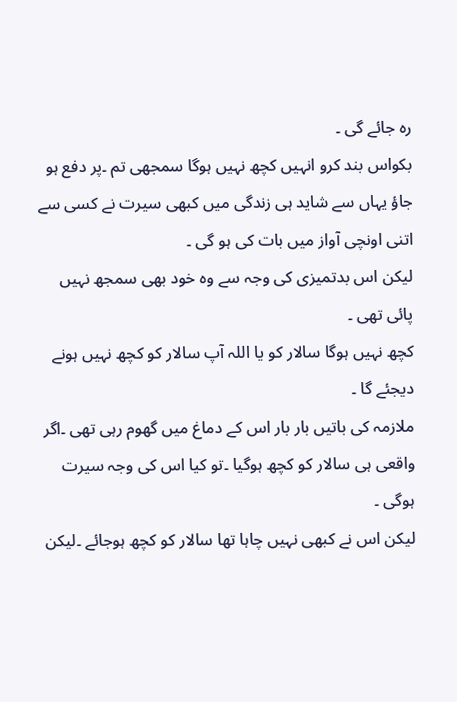رہ جائے گی ۔
بکواس بند کرو انہیں کچھ نہیں ہوگا سمجھی تم ۔پر دفع ہو جاؤ یہاں سے شاید ہی زندگی میں کبھی سیرت نے کسی سے اتنی اونچی آواز میں بات کی ہو گی ۔
لیکن اس بدتمیزی کی وجہ سے وہ خود بھی سمجھ نہیں پائی تھی ۔
کچھ نہیں ہوگا سالار کو یا اللہ آپ سالار کو کچھ نہیں ہونے دیجئے گا ۔
ملازمہ کی باتیں بار بار اس کے دماغ میں گھوم رہی تھی ۔اگر واقعی ہی سالار کو کچھ ہوگیا ۔تو کیا اس کی وجہ سیرت ہوگی ۔
لیکن اس نے کبھی نہیں چاہا تھا سالار کو کچھ ہوجائے ۔لیکن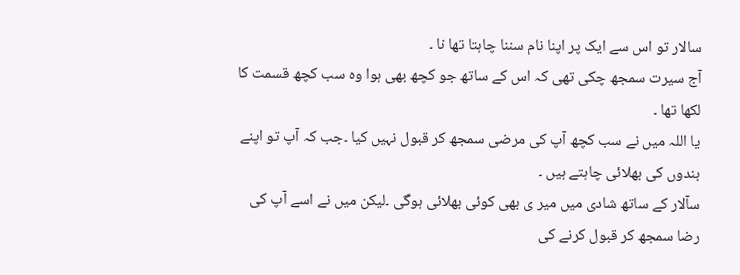سالار تو اس سے ایک پر اپنا نام سننا چاہتا تھا نا ۔
آج سیرت سمجھ چکی تھی کہ اس کے ساتھ جو کچھ بھی ہوا وہ سب کچھ قسمت کا لکھا تھا ۔
یا اللہ میں نے سب کچھ آپ کی مرضی سمجھ کر قبول نہیں کیا ۔جب کہ آپ تو اپنے بندوں کی بھلائی چاہتے ہیں ۔
سآلار کے ساتھ شادی میں میر ی بھی کوئی بھلائی ہوگی ۔لیکن میں نے اسے آپ کی رضا سمجھ کر قبول کرنے کی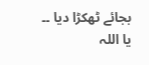بجائے ٹھکڑا دیا ۔۔
یا اللہ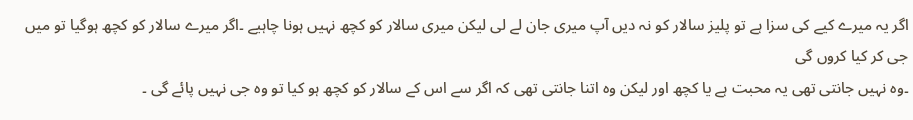اگر یہ میرے کیے کی سزا ہے تو پلیز سالار کو نہ دیں آپ میری جان لے لی لیکن میری سالار کو کچھ نہیں ہونا چاہیے ۔اگر میرے سالار کو کچھ ہوگیا تو میں جی کر کیا کروں گی
۔وہ نہیں جانتی تھی یہ محبت ہے یا کچھ اور لیکن وہ اتنا جانتی تھی کہ اگر سے اس کے سالار کو کچھ ہو کیا تو وہ جی نہیں پائے گی ۔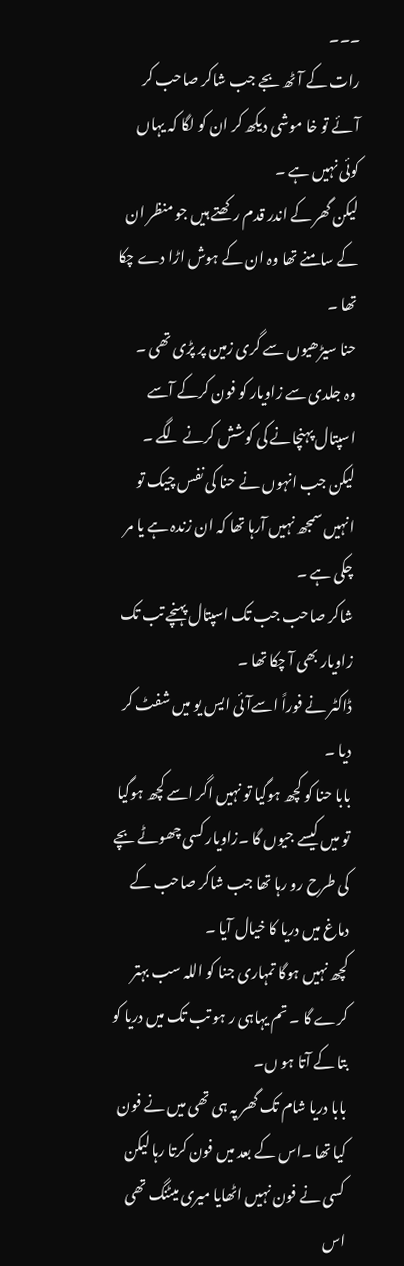۔۔۔
رات کے آٹھ بجے جب شاکر صاحب کر آئے تو خا موشی دیکھ کر ان کو لگا کہ یہاں کوئی نہیں ہے ۔
لیکن گھر کے اندر قدم رکھتے ہیں جو منظر ان کے سامنے تھا وہ ان کے ہوش اڑا دے چکا تھا ۔
حنا سیڑھیوں سے گری زمین پر پڑی تھی ۔
وہ جلدی سے زاویار کو فون کرکے آسے اسپتال پہنچانے کی کوشش کرنے لگے ۔
لیکن جب انہوں نے حنا کی نفس چیک تو انہیں سمجھ نہیں آرہا تھا کہ ان زندہ ہے یا مر چکی ہے ۔
شاکر صاحب جب تک اسپتال پہنچے تب تک زاویار بھی آ چکا تھا ۔
ڈاکٹر نے فوراً اسےآئی ایس یو میں شفٹ کر دیا ۔
بابا حنا کو کچھ ہوگیا تو نہیں اگر اسے کچھ ہوگیا تو میں کیسے جیوں گا ۔زاویار کسی چھوٹے بچے کی طرح رو رہا تھا جب شاکر صاحب کے دماغ میں دریا کا خیال آیا ۔
کچھ نہیں ہوگا تمہاری جنا کو اللہ سب بہتر کرے گا ۔ تم یہاہی ر ہو تب تک میں دریا کو بتا کے آتا ہو ں۔
بابا دریا شام تک گھر پہ ہی تھی میں نے فون کیا تھا ۔اس کے بعد میں فون کرتا رہا لیکن کسی نے فون نہیں اٹھایا میری میٹنگ تھی اس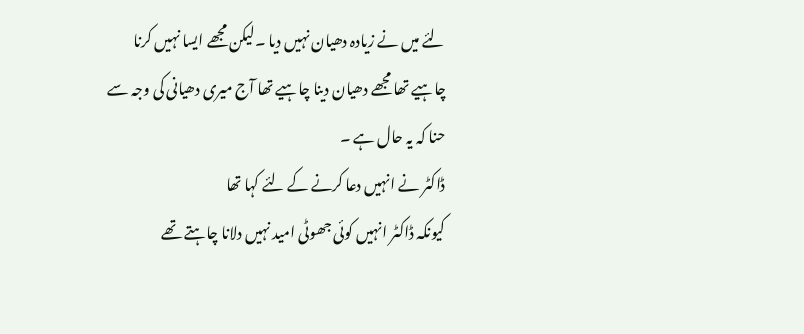لئے میں نے زیادہ دھیان نہیں دیا ۔لیکن مجھے ایسا نہیں کرنا چاہیے تھا مجھے دھیان دینا چاہیے تھا آج میری دھیانی کی وجہ سے حنا کہ یہ حال ہے ۔
ڈاکٹر نے انہیں دعا کرنے کے لئے کہا تھا
کیونکہ ڈاکٹر انہیں کوئی جھوٹی امید نہیں دلانا چاہتے تھے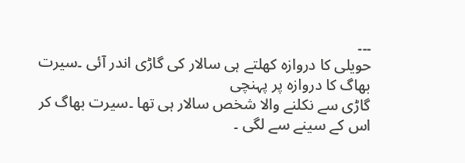۔۔۔
حویلی کا دروازہ کھلتے ہی سالار کی گاڑی اندر آئی ۔سیرت بھاگ کا دروازہ پر پہنچی
گاڑی سے نکلنے والا شخص سالار ہی تھا ۔سیرت بھاگ کر اس کے سینے سے لگی ۔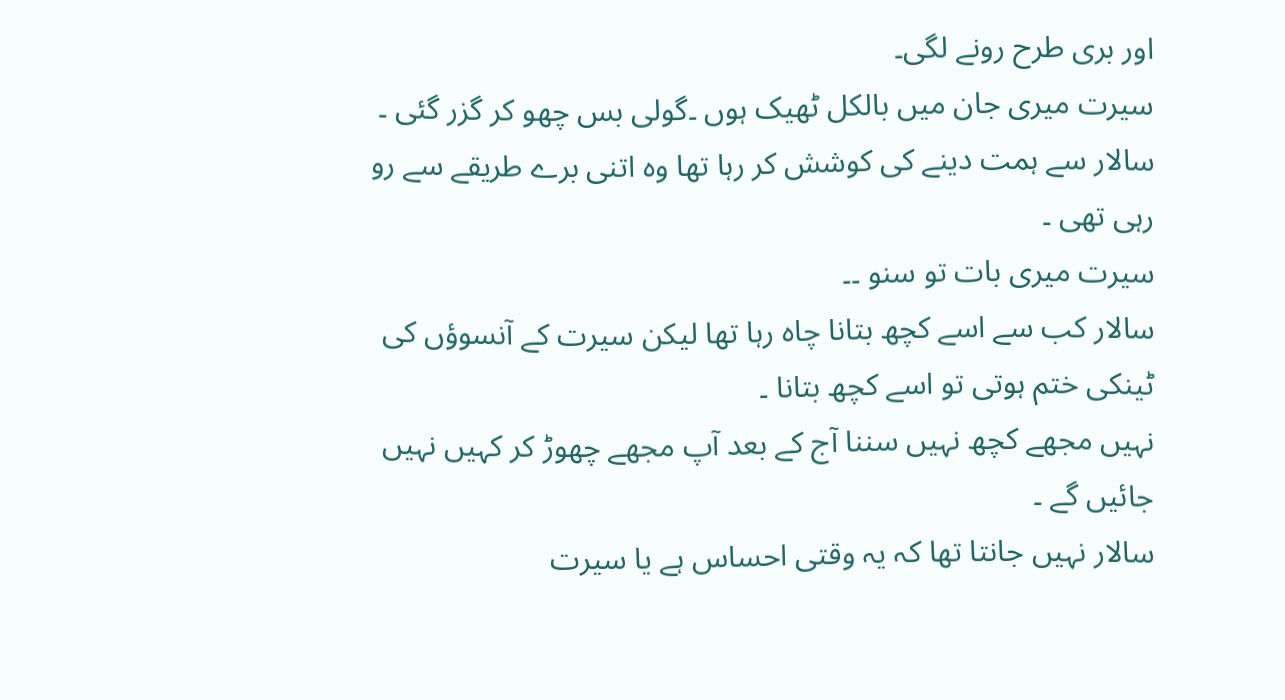اور بری طرح رونے لگی۔
سیرت میری جان میں بالکل ٹھیک ہوں ۔گولی بس چھو کر گزر گئی ۔
سالار سے ہمت دینے کی کوشش کر رہا تھا وہ اتنی برے طریقے سے رو رہی تھی ۔
سیرت میری بات تو سنو ۔۔
سالار کب سے اسے کچھ بتانا چاہ رہا تھا لیکن سیرت کے آنسوؤں کی ٹینکی ختم ہوتی تو اسے کچھ بتانا ۔
نہیں مجھے کچھ نہیں سننا آج کے بعد آپ مجھے چھوڑ کر کہیں نہیں جائیں گے ۔
سالار نہیں جانتا تھا کہ یہ وقتی احساس ہے یا سیرت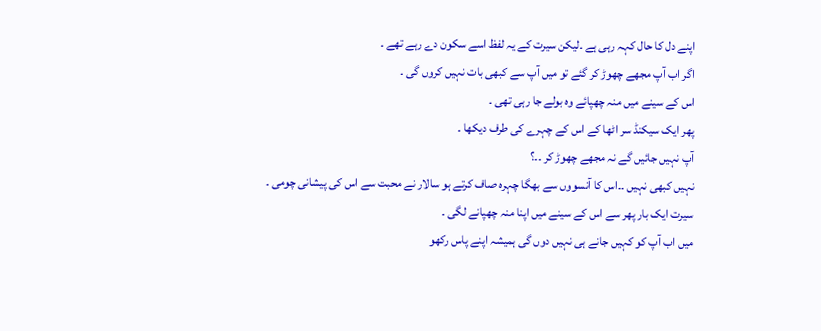اپنے دل کا حال کہہ رہی ہے ۔لیکن سیرت کے یہ لفظ اسے سکون دے رہے تھے ۔
اگر اب آپ مجھے چھوڑ کر گئے تو میں آپ سے کبھی بات نہیں کروں گی ۔
اس کے سینے میں منہ چھپائے وہ بولے جا رہی تھی ۔
پھر ایک سیکنڈ سر اٹھا کے اس کے چہرے کی طرف دیکھا ۔
آپ نہیں جائیں گے نہ مجھے چھوڑ کر ۔۔؟
نہیں کبھی نہیں ۔۔اس کا آنسووں سے بھگا چہرہ صاف کرتے ہو سالار نے محبت سے اس کی پیشانی چومی ۔
سیرت ایک بار پھر سے اس کے سینے میں اپنا منہ چھپانے لگی ۔
میں اب آپ کو کہیں جانے ہی نہیں دوں گی ہمیشہ اپنے پاس رکھو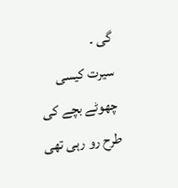گی ۔
سیرت کیسی چھوٹے بچے کی طرح رو رہی تھی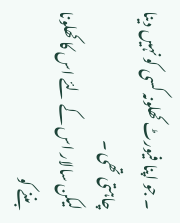۔ جو اپنا فیورٹ کھلونہ کسی کو نہیں دینا چاہتی تھی ۔
لیکن سالار اس کے لئے اس کا کھلونا بننے کو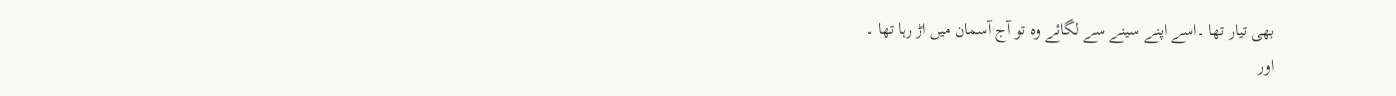بھی تیار تھا ۔اسے اپنے سینے سے لگائے وہ تو آج آسمان میں اڑ رہا تھا ۔
اور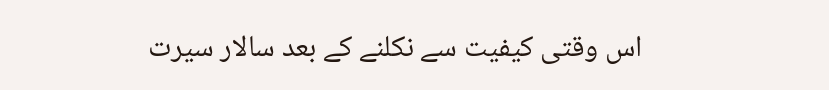اس وقتی کیفیت سے نکلنے کے بعد سالار سیرت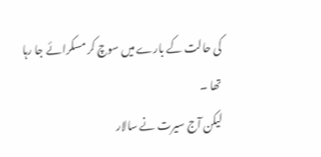کی حالت کے بارے میں سوچ کر مسکرائے جا رہا تھا ۔
لیکن آج سیرت نے سالار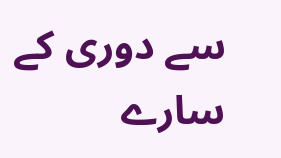سے دوری کے سارے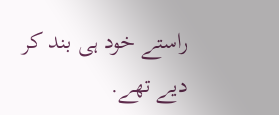راستے خود ہی بند کر دیے تھے.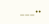___••